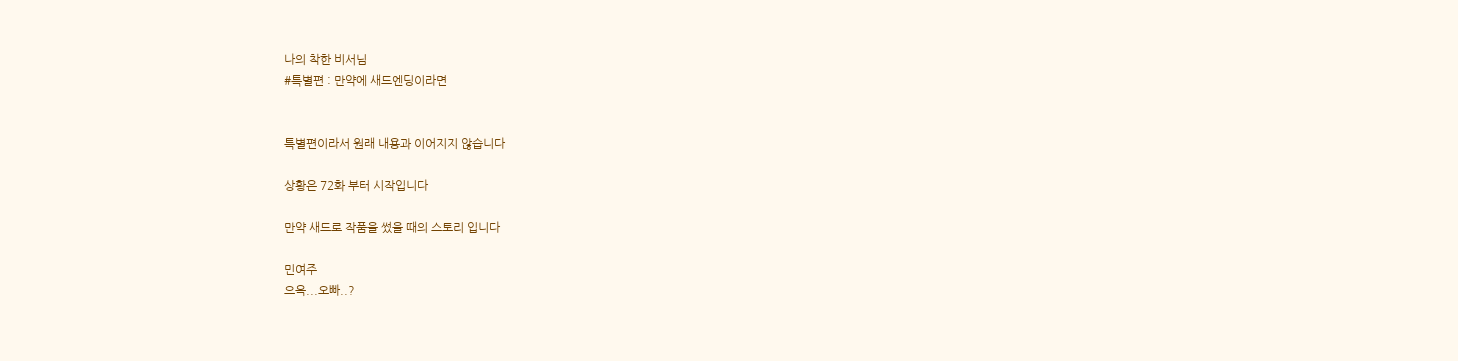나의 착한 비서님
#특별편 : 만약에 새드엔딩이라면


특별편이라서 원래 내용과 이어지지 않습니다

상황은 72화 부터 시작입니다

만약 새드로 작품을 썼을 때의 스토리 입니다

민여주
으윽...오빠..?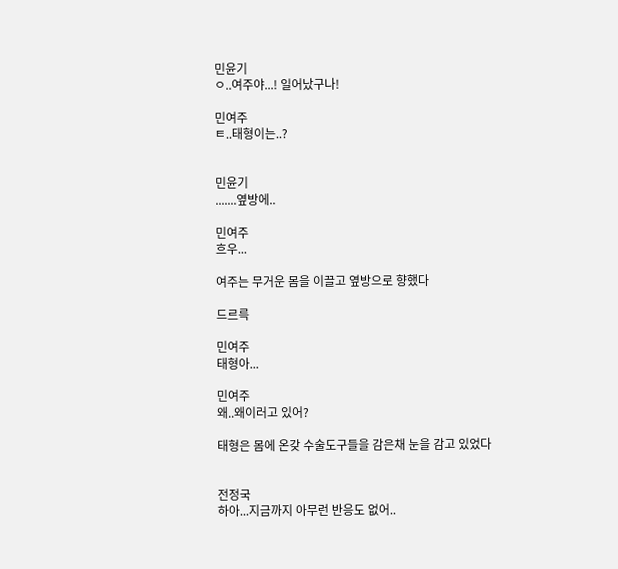민윤기
ㅇ..여주야...! 일어났구나!

민여주
ㅌ..태형이는..?


민윤기
.......옆방에..

민여주
흐우...

여주는 무거운 몸을 이끌고 옆방으로 향했다

드르륵

민여주
태형아...

민여주
왜..왜이러고 있어?

태형은 몸에 온갖 수술도구들을 감은채 눈을 감고 있었다


전정국
하아...지금까지 아무런 반응도 없어..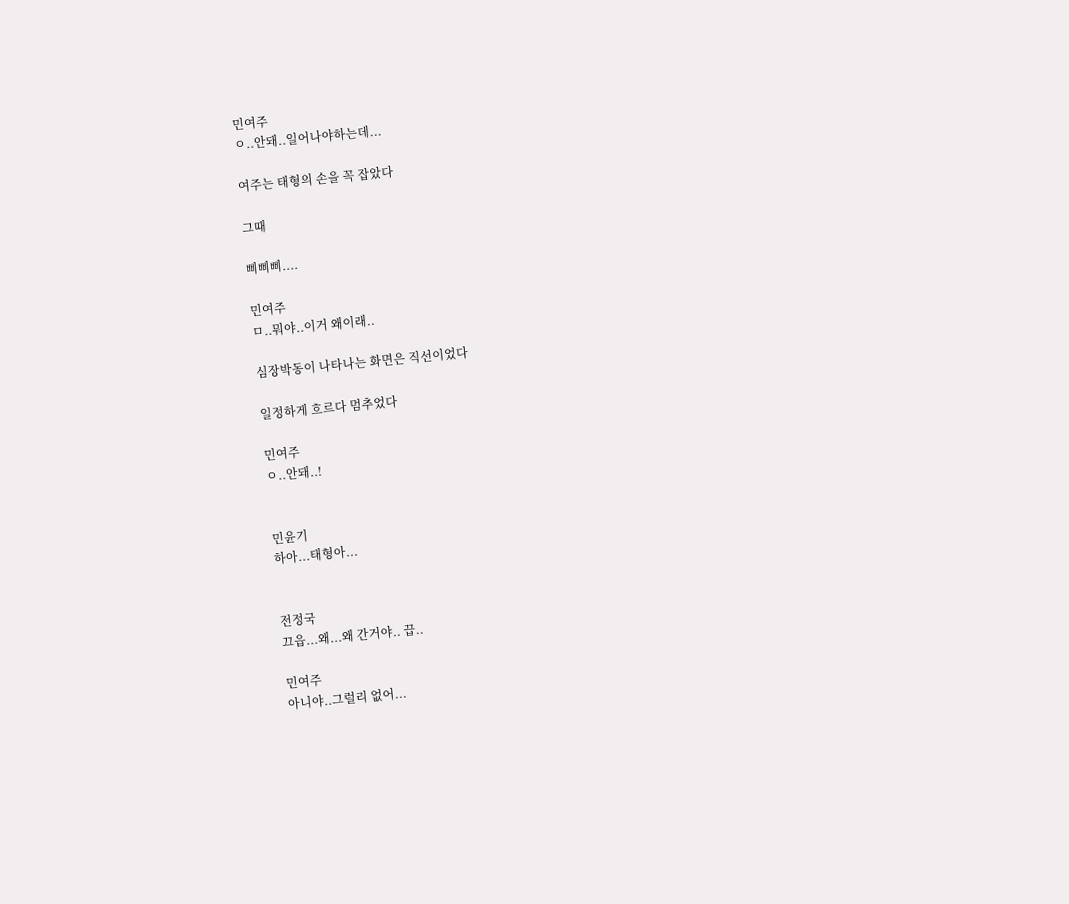민여주
ㅇ..안돼..일어나야하는데...

여주는 태형의 손을 꼭 잡았다

그때

삐삐삐....

민여주
ㅁ..뭐야..이거 왜이래..

심장박동이 나타나는 화면은 직선이었다

일정하게 흐르다 멈추었다

민여주
ㅇ..안돼..!


민윤기
하아...태형아...


전정국
끄읍...왜...왜 간거야.. 끕..

민여주
아니야..그럴리 없어...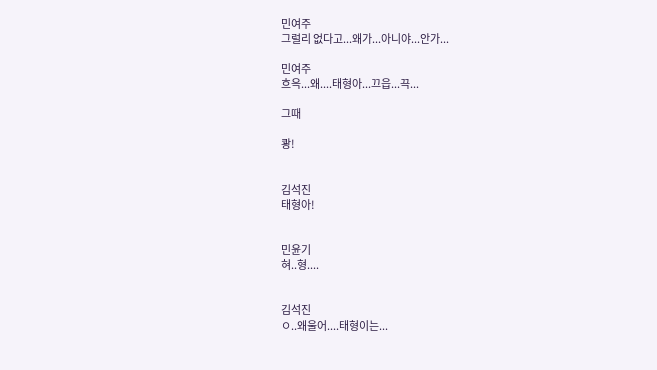민여주
그럴리 없다고...왜가...아니야...안가...

민여주
흐윽...왜....태형아...끄읍...끅...

그때

쾅!


김석진
태형아!


민윤기
혀..형....


김석진
ㅇ..왜울어....태형이는...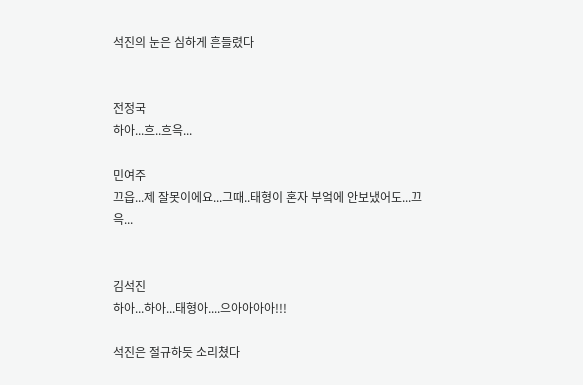석진의 눈은 심하게 흔들렸다


전정국
하아...흐..흐윽...

민여주
끄읍...제 잘못이에요...그때..태형이 혼자 부엌에 안보냈어도...끄윽...


김석진
하아...하아...태형아....으아아아아!!!

석진은 절규하듯 소리쳤다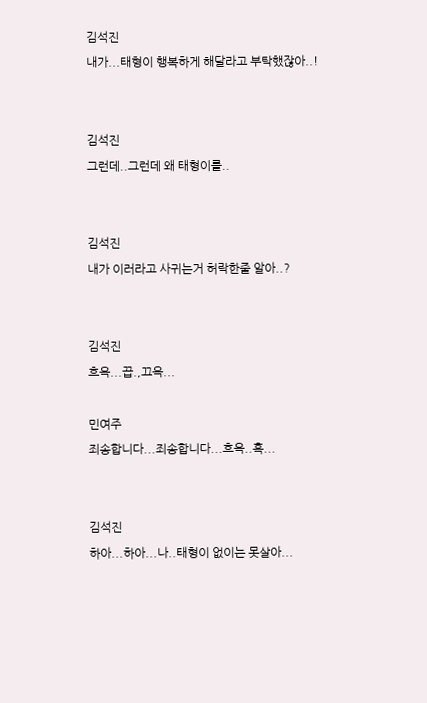김석진
내가...태형이 행복하게 해달라고 부탁했잖아..!


김석진
그런데..그런데 왜 태형이를..


김석진
내가 이러라고 사귀는거 허락한줄 알아..?


김석진
흐윽...끕.,끄윽...

민여주
죄송합니다...죄송합니다...흐윽..흑...


김석진
하아...하아...나..태형이 없이는 못살아...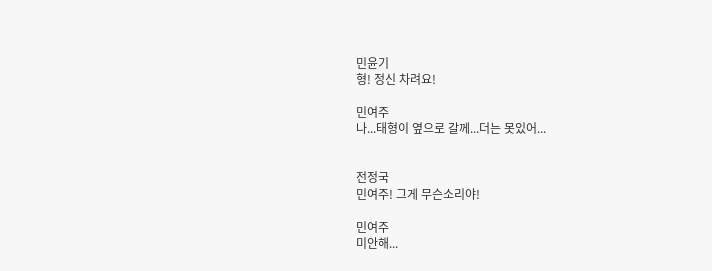민윤기
형! 정신 차려요!

민여주
나...태형이 옆으로 갈께...더는 못있어...


전정국
민여주! 그게 무슨소리야!

민여주
미안해...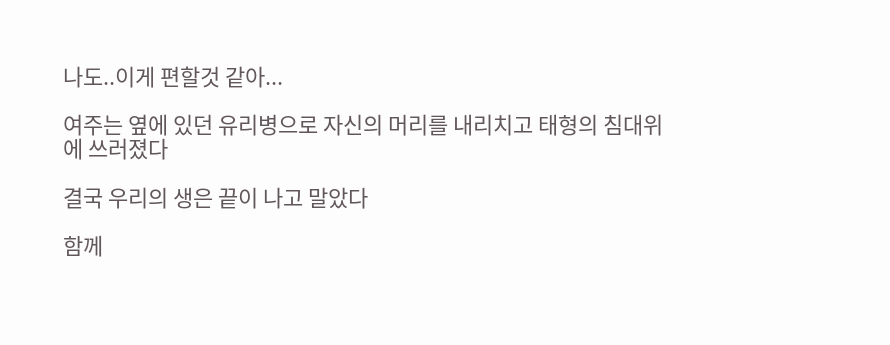나도..이게 편할것 같아...

여주는 옆에 있던 유리병으로 자신의 머리를 내리치고 태형의 침대위에 쓰러졌다

결국 우리의 생은 끝이 나고 말았다

함께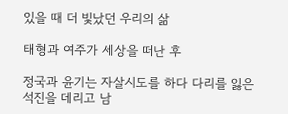있을 때 더 빛났던 우리의 삶

태형과 여주가 세상을 떠난 후

정국과 윤기는 자살시도를 하다 다리를 잃은 석진을 데리고 남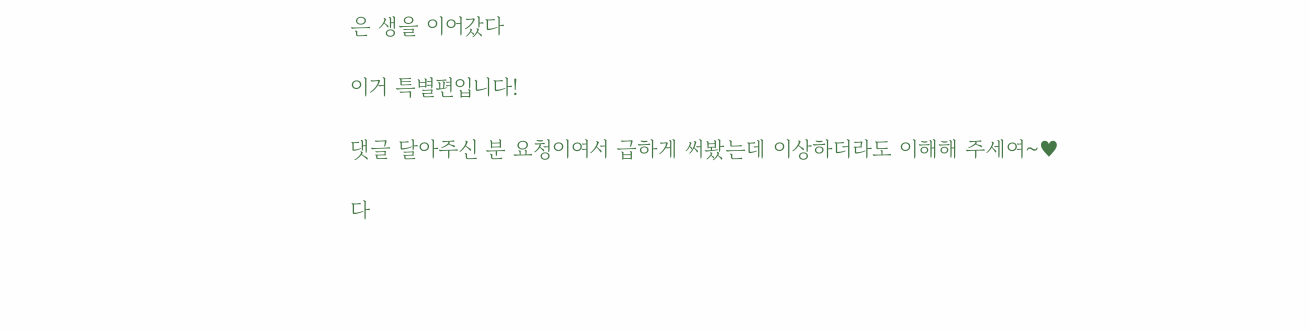은 생을 이어갔다

이거 특별편입니다!

댓글 달아주신 분 요청이여서 급하게 써봤는데 이상하더라도 이해해 주세여~♥

다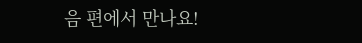음 편에서 만나요!